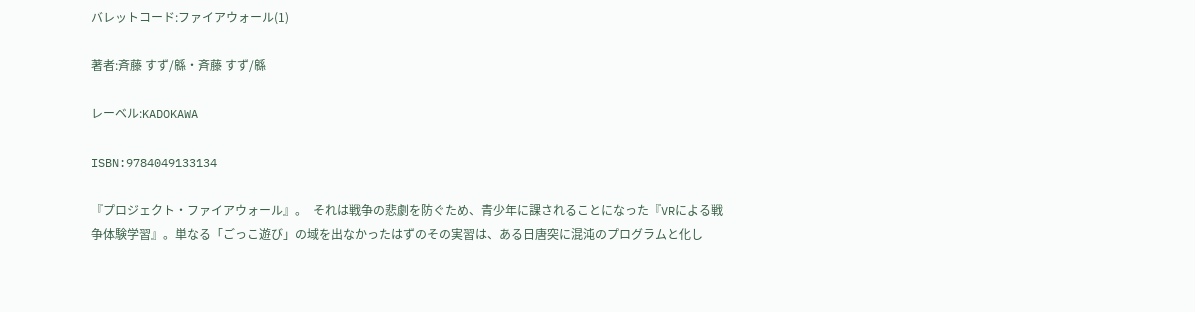バレットコード:ファイアウォール(1)

著者:斉藤 すず/緜・斉藤 すず/緜

レーベル:KADOKAWA

ISBN:9784049133134

『プロジェクト・ファイアウォール』。  それは戦争の悲劇を防ぐため、青少年に課されることになった『VRによる戦争体験学習』。単なる「ごっこ遊び」の域を出なかったはずのその実習は、ある日唐突に混沌のプログラムと化し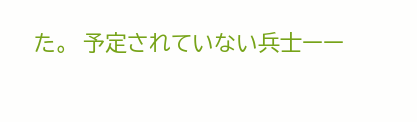た。  予定されていない兵士ーー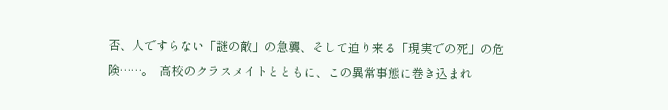否、人ですらない「謎の敵」の急襲、そして迫り来る「現実での死」の危険……。  高校のクラスメイトとともに、この異常事態に巻き込まれ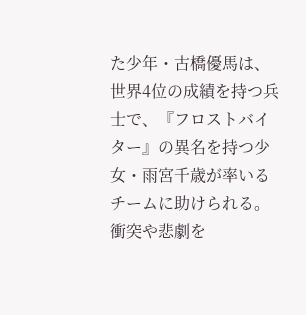た少年・古橋優馬は、世界4位の成績を持つ兵士で、『フロストバイター』の異名を持つ少女・雨宮千歳が率いるチームに助けられる。  衝突や悲劇を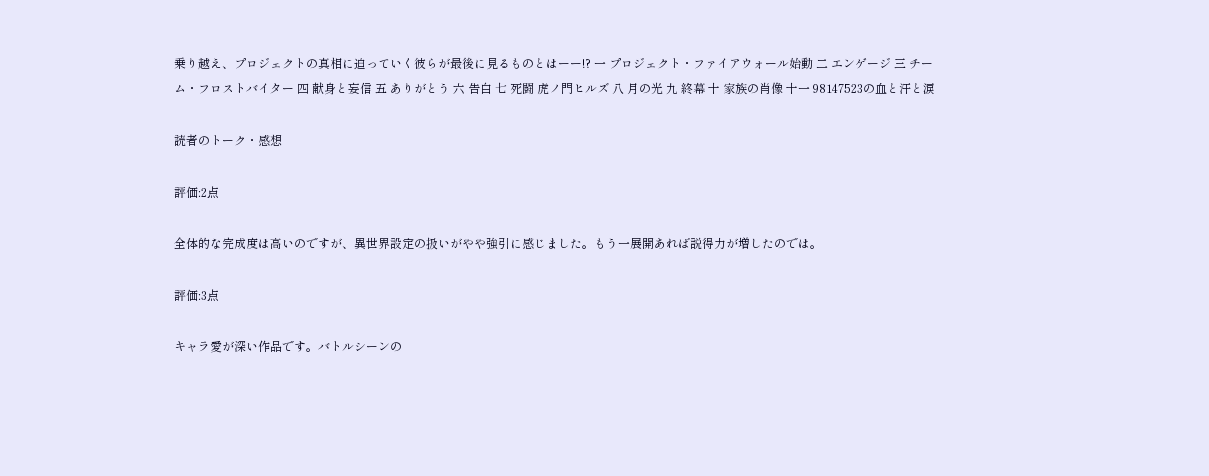乗り越え、プロジェクトの真相に迫っていく彼らが最後に見るものとはーー!? 一 プロジェクト・ファイアウォール始動 二 エンゲージ 三 チーム・フロストバイター 四 献身と妄信 五 ありがとう 六 告白 七 死闘 虎ノ門ヒルズ 八 月の光 九 終幕 十 家族の肖像 十一 98147523の血と汗と涙

読者のトーク・感想

評価:2点

全体的な完成度は高いのですが、異世界設定の扱いがやや強引に感じました。もう一展開あれば説得力が増したのでは。

評価:3点

キャラ愛が深い作品です。バトルシーンの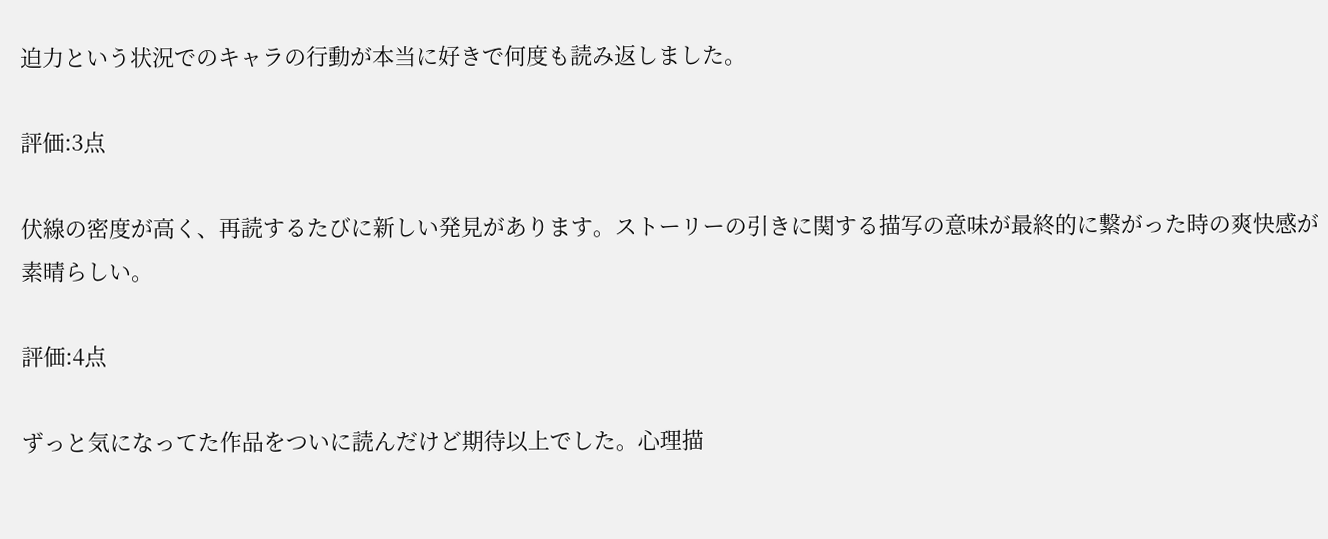迫力という状況でのキャラの行動が本当に好きで何度も読み返しました。

評価:3点

伏線の密度が高く、再読するたびに新しい発見があります。ストーリーの引きに関する描写の意味が最終的に繋がった時の爽快感が素晴らしい。

評価:4点

ずっと気になってた作品をついに読んだけど期待以上でした。心理描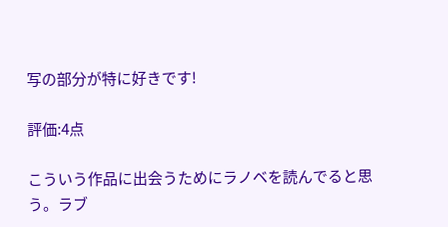写の部分が特に好きです!

評価:4点

こういう作品に出会うためにラノベを読んでると思う。ラブ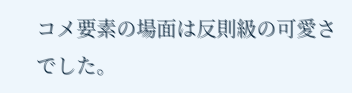コメ要素の場面は反則級の可愛さでした。